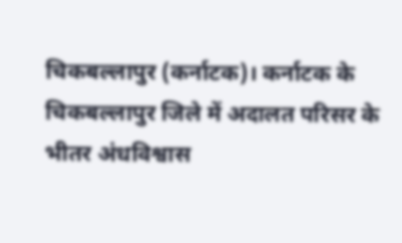चिकबल्लापुर (कर्नाटक)। कर्नाटक के चिकबल्लापुर जिले में अदालत परिसर के भीतर अंधविश्वास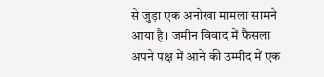से जुड़ा एक अनोखा मामला सामने आया है। जमीन विवाद में फैसला अपने पक्ष में आने की उम्मीद में एक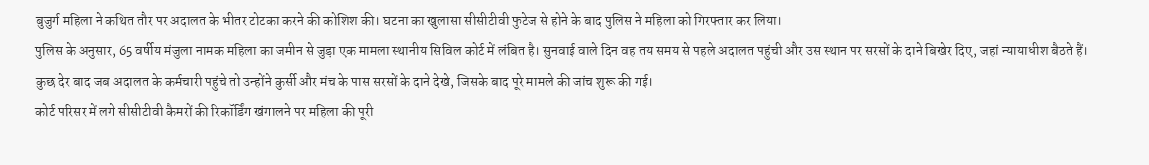बुजुर्ग महिला ने कथित तौर पर अदालत के भीतर टोटका करने की कोशिश की। घटना का खुलासा सीसीटीवी फुटेज से होने के बाद पुलिस ने महिला को गिरफ्तार कर लिया।
पुलिस के अनुसार, 65 वर्षीय मंजुला नामक महिला का जमीन से जुड़ा एक मामला स्थानीय सिविल कोर्ट में लंबित है। सुनवाई वाले दिन वह तय समय से पहले अदालत पहुंची और उस स्थान पर सरसों के दाने बिखेर दिए, जहां न्यायाधीश बैठते हैं। कुछ देर बाद जब अदालत के कर्मचारी पहुंचे तो उन्होंने कुर्सी और मंच के पास सरसों के दाने देखे, जिसके बाद पूरे मामले की जांच शुरू की गई।
कोर्ट परिसर में लगे सीसीटीवी कैमरों की रिकॉर्डिंग खंगालने पर महिला की पूरी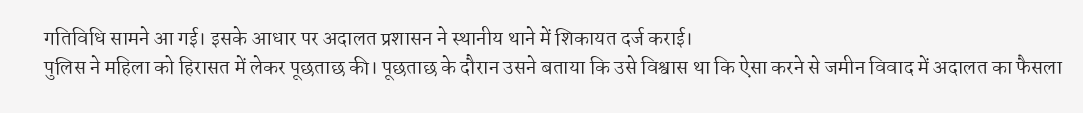गतिविधि सामने आ गई। इसके आधार पर अदालत प्रशासन ने स्थानीय थाने में शिकायत दर्ज कराई।
पुलिस ने महिला को हिरासत में लेकर पूछताछ की। पूछताछ के दौरान उसने बताया कि उसे विश्वास था कि ऐसा करने से जमीन विवाद में अदालत का फैसला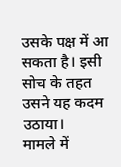उसके पक्ष में आ सकता है। इसी सोच के तहत उसने यह कदम उठाया।
मामले में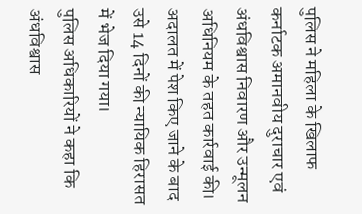पुलिस ने महिला के खिलाफ कर्नाटक अमानवीय दुराचार एवं अंधविश्वास निवारण और उन्मूलन अधिनियम के तहत कार्रवाई की। अदालत में पेश किए जाने के बाद उसे 14 दिनों की न्यायिक हिरासत में भेज दिया गया।
पुलिस अधिकारियों ने कहा कि अंधविश्वास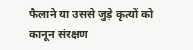फैलाने या उससे जुड़े कृत्यों को कानून संरक्षण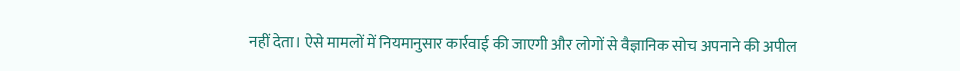नहीं देता। ऐसे मामलों में नियमानुसार कार्रवाई की जाएगी और लोगों से वैज्ञानिक सोच अपनाने की अपील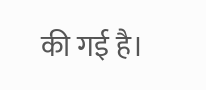की गई है।